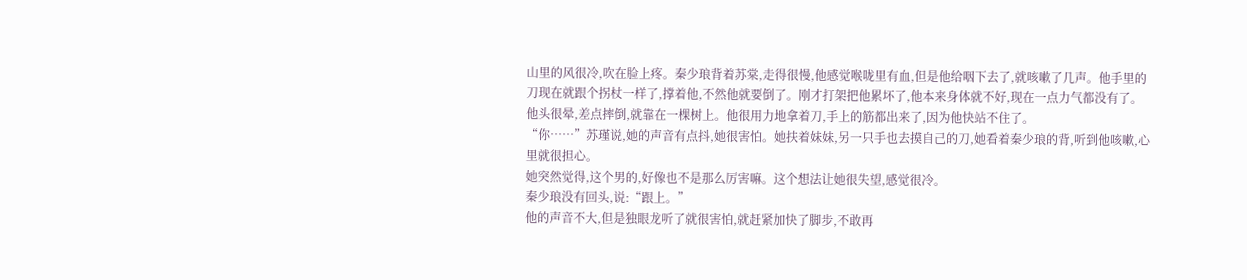山里的风很冷,吹在脸上疼。秦少琅背着苏棠,走得很慢,他感觉喉咙里有血,但是他给咽下去了,就咳嗽了几声。他手里的刀现在就跟个拐杖一样了,撑着他,不然他就要倒了。刚才打架把他累坏了,他本来身体就不好,现在一点力气都没有了。
他头很晕,差点摔倒,就靠在一棵树上。他很用力地拿着刀,手上的筋都出来了,因为他快站不住了。
“你……”苏瑾说,她的声音有点抖,她很害怕。她扶着妹妹,另一只手也去摸自己的刀,她看着秦少琅的背,听到他咳嗽,心里就很担心。
她突然觉得,这个男的,好像也不是那么厉害嘛。这个想法让她很失望,感觉很冷。
秦少琅没有回头,说:“跟上。”
他的声音不大,但是独眼龙听了就很害怕,就赶紧加快了脚步,不敢再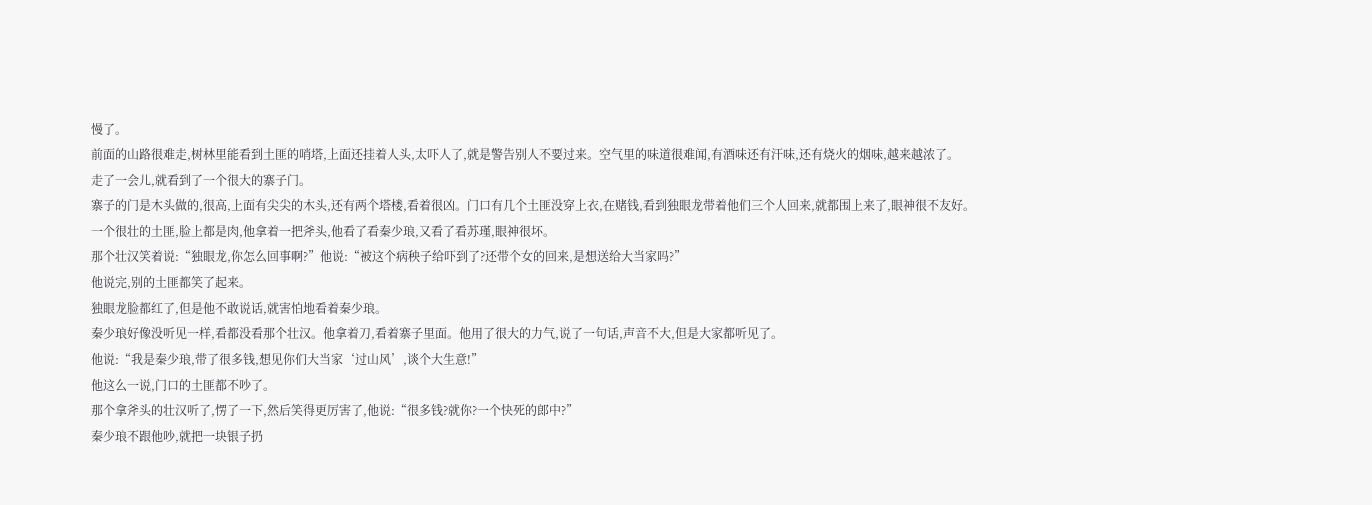慢了。
前面的山路很难走,树林里能看到土匪的哨塔,上面还挂着人头,太吓人了,就是警告别人不要过来。空气里的味道很难闻,有酒味还有汗味,还有烧火的烟味,越来越浓了。
走了一会儿,就看到了一个很大的寨子门。
寨子的门是木头做的,很高,上面有尖尖的木头,还有两个塔楼,看着很凶。门口有几个土匪没穿上衣,在赌钱,看到独眼龙带着他们三个人回来,就都围上来了,眼神很不友好。
一个很壮的土匪,脸上都是肉,他拿着一把斧头,他看了看秦少琅,又看了看苏瑾,眼神很坏。
那个壮汉笑着说:“独眼龙,你怎么回事啊?”他说:“被这个病秧子给吓到了?还带个女的回来,是想送给大当家吗?”
他说完,别的土匪都笑了起来。
独眼龙脸都红了,但是他不敢说话,就害怕地看着秦少琅。
秦少琅好像没听见一样,看都没看那个壮汉。他拿着刀,看着寨子里面。他用了很大的力气,说了一句话,声音不大,但是大家都听见了。
他说:“我是秦少琅,带了很多钱,想见你们大当家‘过山风’,谈个大生意!”
他这么一说,门口的土匪都不吵了。
那个拿斧头的壮汉听了,愣了一下,然后笑得更厉害了,他说:“很多钱?就你?一个快死的郎中?”
秦少琅不跟他吵,就把一块银子扔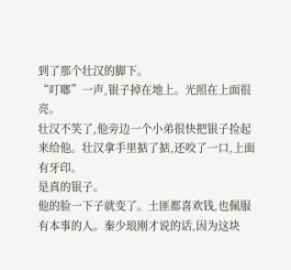到了那个壮汉的脚下。
“叮啷”一声,银子掉在地上。光照在上面很亮。
壮汉不笑了,他旁边一个小弟很快把银子捡起来给他。壮汉拿手里掂了掂,还咬了一口,上面有牙印。
是真的银子。
他的脸一下子就变了。土匪都喜欢钱,也佩服有本事的人。秦少琅刚才说的话,因为这块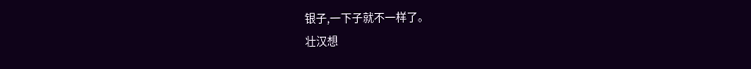银子,一下子就不一样了。
壮汉想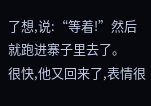了想,说:“等着!”然后就跑进寨子里去了。
很快,他又回来了,表情很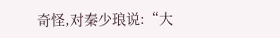奇怪,对秦少琅说:“大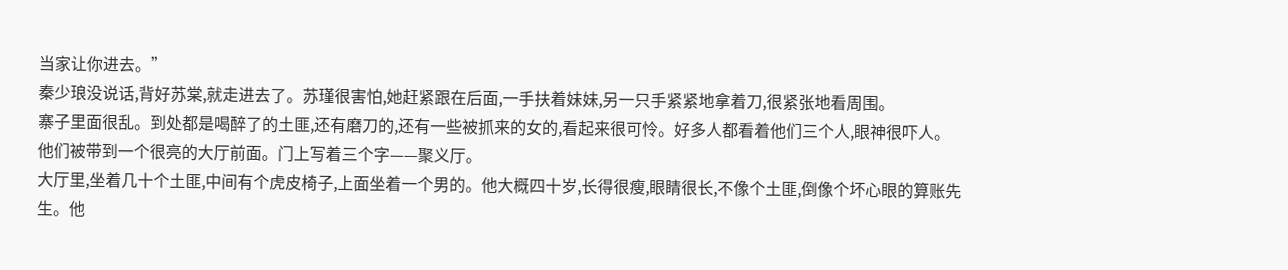当家让你进去。”
秦少琅没说话,背好苏棠,就走进去了。苏瑾很害怕,她赶紧跟在后面,一手扶着妹妹,另一只手紧紧地拿着刀,很紧张地看周围。
寨子里面很乱。到处都是喝醉了的土匪,还有磨刀的,还有一些被抓来的女的,看起来很可怜。好多人都看着他们三个人,眼神很吓人。
他们被带到一个很亮的大厅前面。门上写着三个字——聚义厅。
大厅里,坐着几十个土匪,中间有个虎皮椅子,上面坐着一个男的。他大概四十岁,长得很瘦,眼睛很长,不像个土匪,倒像个坏心眼的算账先生。他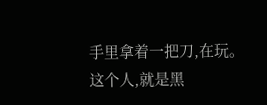手里拿着一把刀,在玩。
这个人,就是黑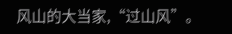风山的大当家,“过山风”。